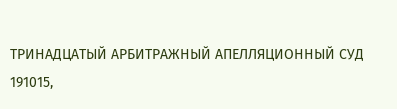ТРИНАДЦАТЫЙ АРБИТРАЖНЫЙ АПЕЛЛЯЦИОННЫЙ СУД
191015,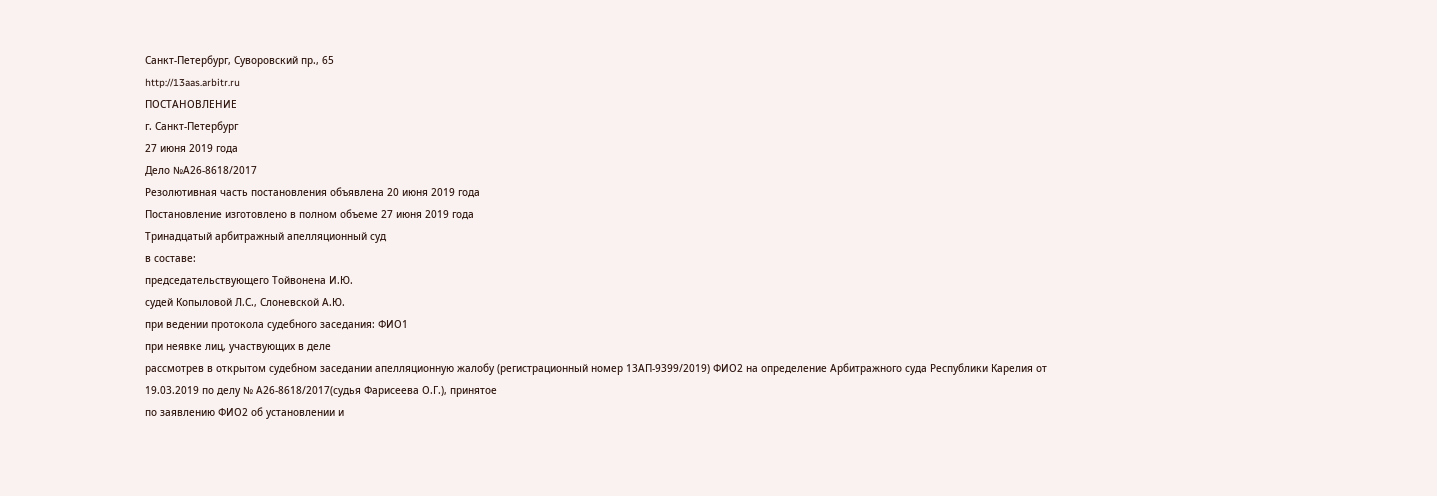Санкт-Петербург, Суворовский пр., 65
http://13aas.arbitr.ru
ПОСТАНОВЛЕНИЕ
г. Санкт-Петербург
27 июня 2019 года
Дело №А26-8618/2017
Резолютивная часть постановления объявлена 20 июня 2019 года
Постановление изготовлено в полном объеме 27 июня 2019 года
Тринадцатый арбитражный апелляционный суд
в составе:
председательствующего Тойвонена И.Ю.
судей Копыловой Л.С., Слоневской А.Ю.
при ведении протокола судебного заседания: ФИО1
при неявке лиц, участвующих в деле
рассмотрев в открытом судебном заседании апелляционную жалобу (регистрационный номер 13АП-9399/2019) ФИО2 на определение Арбитражного суда Республики Карелия от 19.03.2019 по делу № А26-8618/2017(судья Фарисеева О.Г.), принятое
по заявлению ФИО2 об установлении и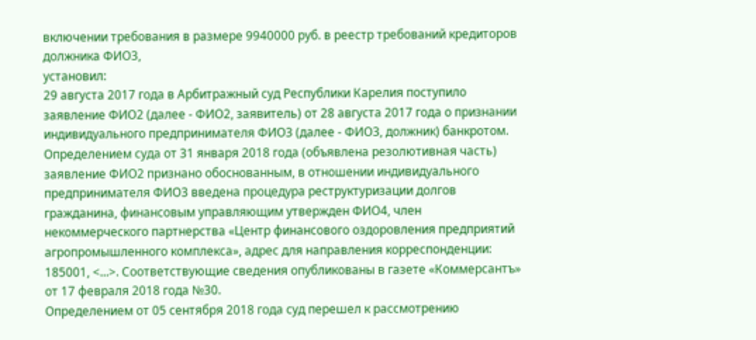включении требования в размере 9940000 руб. в реестр требований кредиторов должника ФИО3,
установил:
29 августа 2017 года в Арбитражный суд Республики Карелия поступило заявление ФИО2 (далее - ФИО2, заявитель) от 28 августа 2017 года о признании индивидуального предпринимателя ФИО3 (далее - ФИО3, должник) банкротом.
Определением суда от 31 января 2018 года (объявлена резолютивная часть) заявление ФИО2 признано обоснованным, в отношении индивидуального предпринимателя ФИО3 введена процедура реструктуризации долгов гражданина, финансовым управляющим утвержден ФИО4, член некоммерческого партнерства «Центр финансового оздоровления предприятий агропромышленного комплекса», адрес для направления корреспонденции: 185001, <...>. Соответствующие сведения опубликованы в газете «Коммерсантъ» от 17 февраля 2018 года №30.
Определением от 05 сентября 2018 года суд перешел к рассмотрению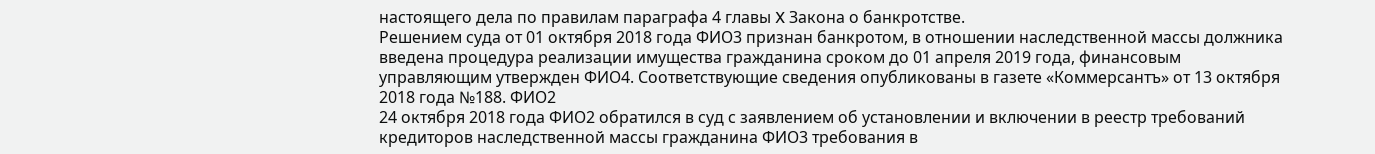настоящего дела по правилам параграфа 4 главы X Закона о банкротстве.
Решением суда от 01 октября 2018 года ФИО3 признан банкротом, в отношении наследственной массы должника введена процедура реализации имущества гражданина сроком до 01 апреля 2019 года, финансовым управляющим утвержден ФИО4. Соответствующие сведения опубликованы в газете «Коммерсантъ» от 13 октября 2018 года №188. ФИО2
24 октября 2018 года ФИО2 обратился в суд с заявлением об установлении и включении в реестр требований кредиторов наследственной массы гражданина ФИО3 требования в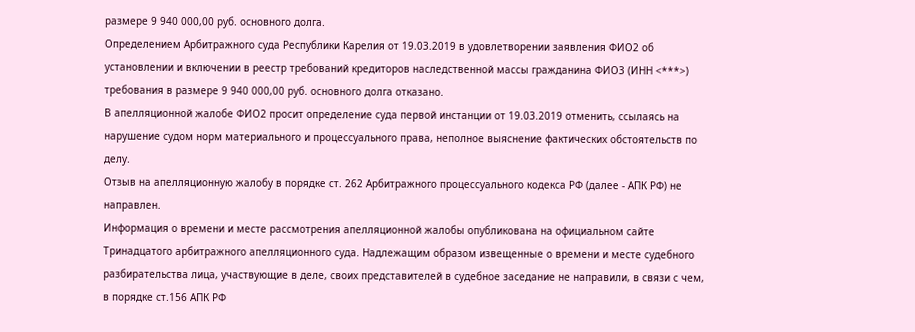размере 9 940 000,00 руб. основного долга.
Определением Арбитражного суда Республики Карелия от 19.03.2019 в удовлетворении заявления ФИО2 об установлении и включении в реестр требований кредиторов наследственной массы гражданина ФИО3 (ИНН <***>) требования в размере 9 940 000,00 руб. основного долга отказано.
В апелляционной жалобе ФИО2 просит определение суда первой инстанции от 19.03.2019 отменить, ссылаясь на нарушение судом норм материального и процессуального права, неполное выяснение фактических обстоятельств по делу.
Отзыв на апелляционную жалобу в порядке ст. 262 Арбитражного процессуального кодекса РФ (далее - АПК РФ) не направлен.
Информация о времени и месте рассмотрения апелляционной жалобы опубликована на официальном сайте Тринадцатого арбитражного апелляционного суда. Надлежащим образом извещенные о времени и месте судебного разбирательства лица, участвующие в деле, своих представителей в судебное заседание не направили, в связи с чем, в порядке ст.156 АПК РФ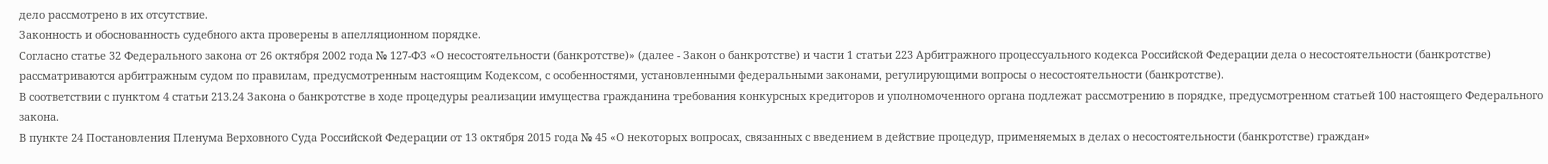дело рассмотрено в их отсутствие.
Законность и обоснованность судебного акта проверены в апелляционном порядке.
Согласно статье 32 Федерального закона от 26 октября 2002 года № 127-ФЗ «О несостоятельности (банкротстве)» (далее - Закон о банкротстве) и части 1 статьи 223 Арбитражного процессуального кодекса Российской Федерации дела о несостоятельности (банкротстве) рассматриваются арбитражным судом по правилам, предусмотренным настоящим Кодексом, с особенностями, установленными федеральными законами, регулирующими вопросы о несостоятельности (банкротстве).
В соответствии с пунктом 4 статьи 213.24 Закона о банкротстве в ходе процедуры реализации имущества гражданина требования конкурсных кредиторов и уполномоченного органа подлежат рассмотрению в порядке, предусмотренном статьей 100 настоящего Федерального закона.
В пункте 24 Постановления Пленума Верховного Суда Российской Федерации от 13 октября 2015 года № 45 «О некоторых вопросах, связанных с введением в действие процедур, применяемых в делах о несостоятельности (банкротстве) граждан»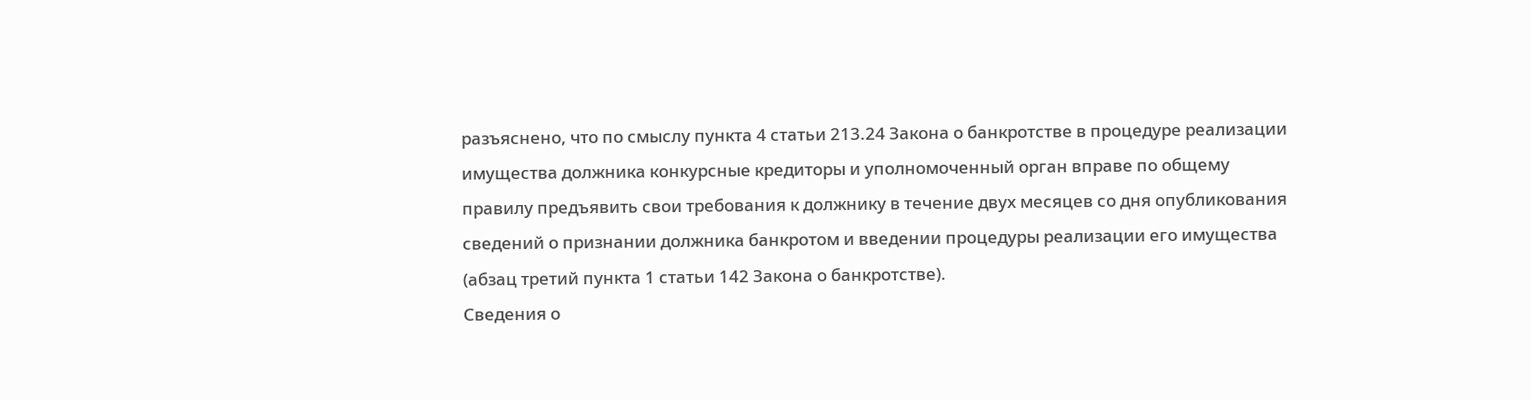разъяснено, что по смыслу пункта 4 статьи 213.24 Закона о банкротстве в процедуре реализации имущества должника конкурсные кредиторы и уполномоченный орган вправе по общему правилу предъявить свои требования к должнику в течение двух месяцев со дня опубликования сведений о признании должника банкротом и введении процедуры реализации его имущества (абзац третий пункта 1 статьи 142 Закона о банкротстве).
Сведения о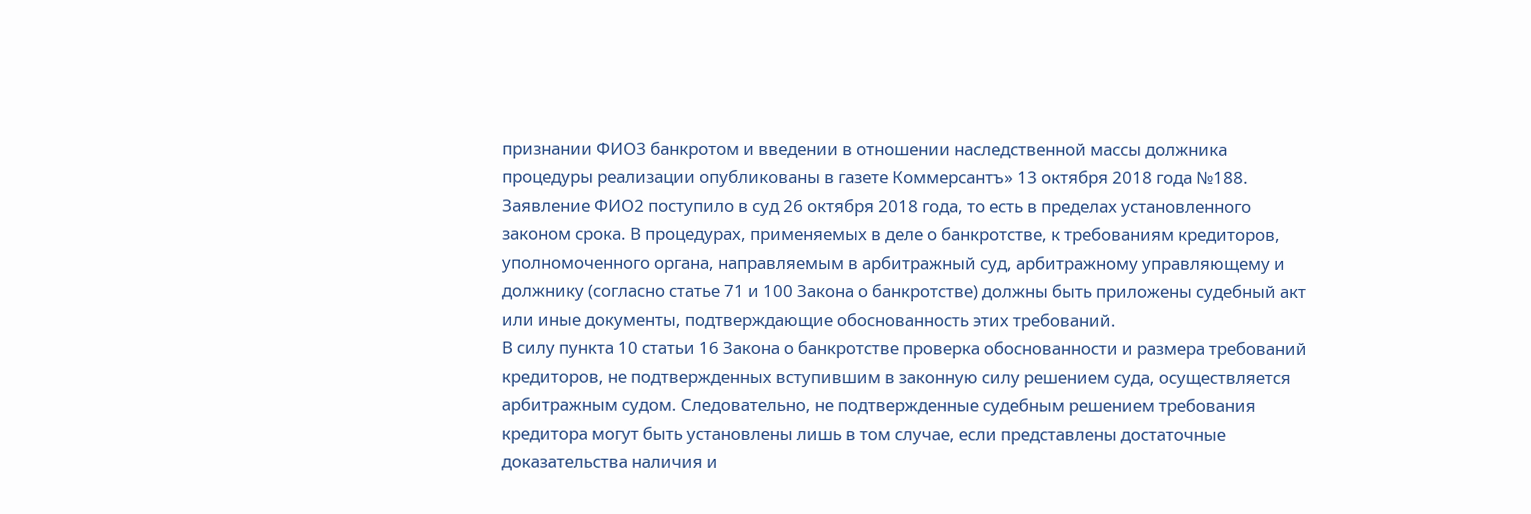признании ФИО3 банкротом и введении в отношении наследственной массы должника процедуры реализации опубликованы в газете Коммерсантъ» 13 октября 2018 года №188.
Заявление ФИО2 поступило в суд 26 октября 2018 года, то есть в пределах установленного законом срока. В процедурах, применяемых в деле о банкротстве, к требованиям кредиторов, уполномоченного органа, направляемым в арбитражный суд, арбитражному управляющему и должнику (согласно статье 71 и 100 Закона о банкротстве) должны быть приложены судебный акт или иные документы, подтверждающие обоснованность этих требований.
В силу пункта 10 статьи 16 Закона о банкротстве проверка обоснованности и размера требований кредиторов, не подтвержденных вступившим в законную силу решением суда, осуществляется арбитражным судом. Следовательно, не подтвержденные судебным решением требования кредитора могут быть установлены лишь в том случае, если представлены достаточные доказательства наличия и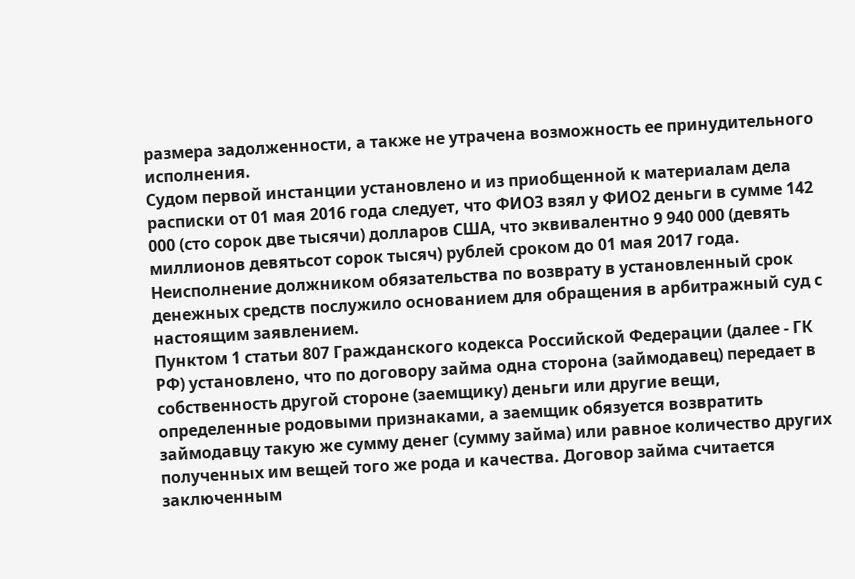размера задолженности, а также не утрачена возможность ее принудительного исполнения.
Судом первой инстанции установлено и из приобщенной к материалам дела расписки от 01 мая 2016 года следует, что ФИО3 взял у ФИО2 деньги в сумме 142 000 (сто сорок две тысячи) долларов США, что эквивалентно 9 940 000 (девять миллионов девятьсот сорок тысяч) рублей сроком до 01 мая 2017 года.
Неисполнение должником обязательства по возврату в установленный срок денежных средств послужило основанием для обращения в арбитражный суд с настоящим заявлением.
Пунктом 1 статьи 807 Гражданского кодекса Российской Федерации (далее - ГК РФ) установлено, что по договору займа одна сторона (займодавец) передает в собственность другой стороне (заемщику) деньги или другие вещи, определенные родовыми признаками, а заемщик обязуется возвратить займодавцу такую же сумму денег (сумму займа) или равное количество других полученных им вещей того же рода и качества. Договор займа считается заключенным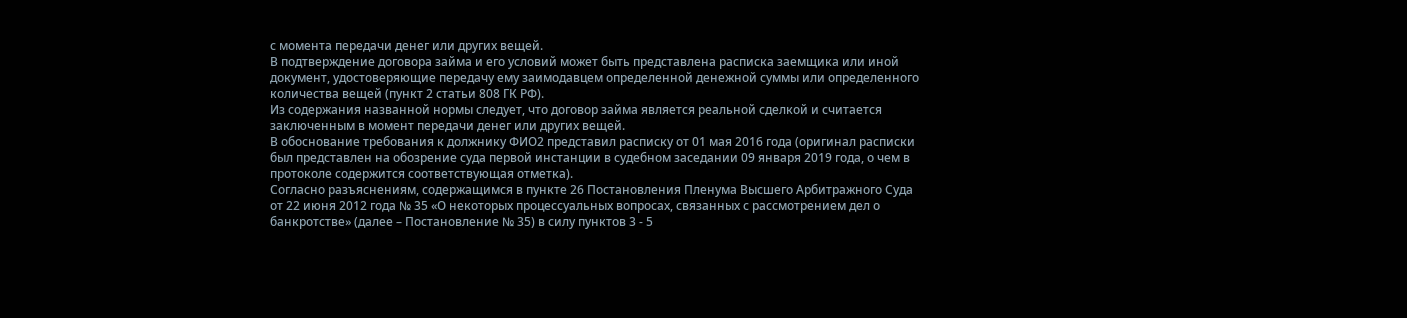с момента передачи денег или других вещей.
В подтверждение договора займа и его условий может быть представлена расписка заемщика или иной документ, удостоверяющие передачу ему заимодавцем определенной денежной суммы или определенного количества вещей (пункт 2 статьи 808 ГК РФ).
Из содержания названной нормы следует, что договор займа является реальной сделкой и считается заключенным в момент передачи денег или других вещей.
В обоснование требования к должнику ФИО2 представил расписку от 01 мая 2016 года (оригинал расписки был представлен на обозрение суда первой инстанции в судебном заседании 09 января 2019 года, о чем в протоколе содержится соответствующая отметка).
Согласно разъяснениям, содержащимся в пункте 26 Постановления Пленума Высшего Арбитражного Суда от 22 июня 2012 года № 35 «О некоторых процессуальных вопросах, связанных с рассмотрением дел о банкротстве» (далее – Постановление № 35) в силу пунктов 3 - 5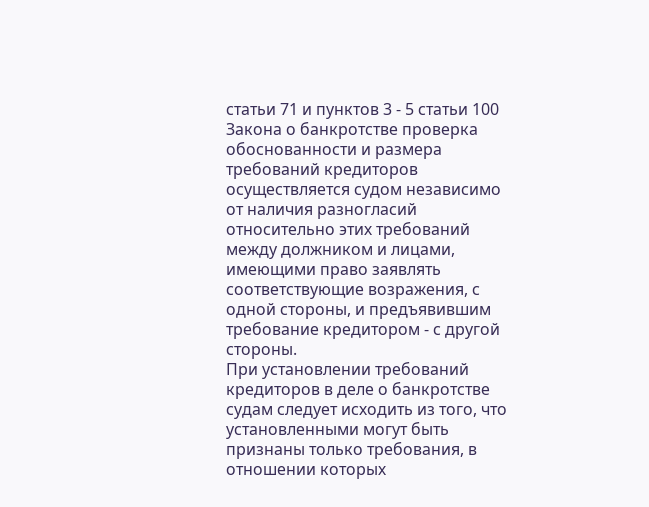статьи 71 и пунктов 3 - 5 статьи 100 Закона о банкротстве проверка обоснованности и размера требований кредиторов осуществляется судом независимо от наличия разногласий относительно этих требований между должником и лицами, имеющими право заявлять соответствующие возражения, с одной стороны, и предъявившим требование кредитором - с другой стороны.
При установлении требований кредиторов в деле о банкротстве судам следует исходить из того, что установленными могут быть признаны только требования, в отношении которых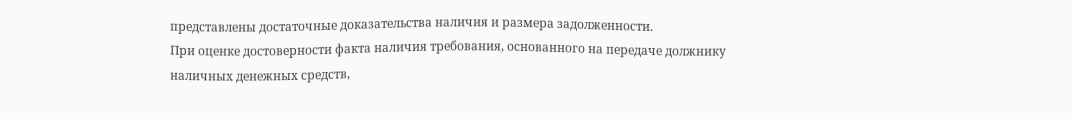представлены достаточные доказательства наличия и размера задолженности.
При оценке достоверности факта наличия требования, основанного на передаче должнику наличных денежных средств,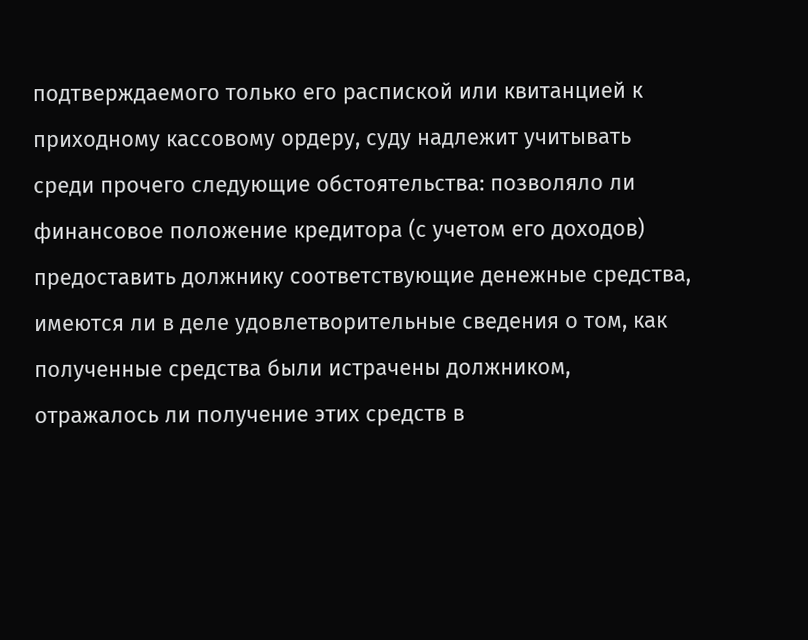подтверждаемого только его распиской или квитанцией к приходному кассовому ордеру, суду надлежит учитывать среди прочего следующие обстоятельства: позволяло ли финансовое положение кредитора (с учетом его доходов) предоставить должнику соответствующие денежные средства, имеются ли в деле удовлетворительные сведения о том, как полученные средства были истрачены должником, отражалось ли получение этих средств в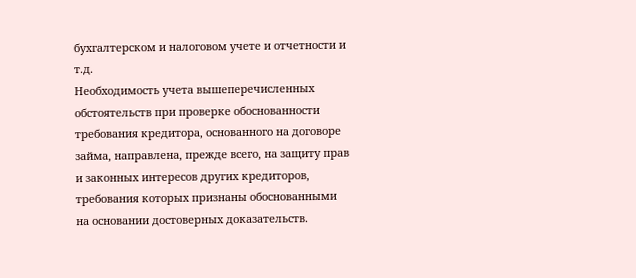бухгалтерском и налоговом учете и отчетности и т.д.
Необходимость учета вышеперечисленных обстоятельств при проверке обоснованности требования кредитора, основанного на договоре займа, направлена, прежде всего, на защиту прав и законных интересов других кредиторов, требования которых признаны обоснованными на основании достоверных доказательств.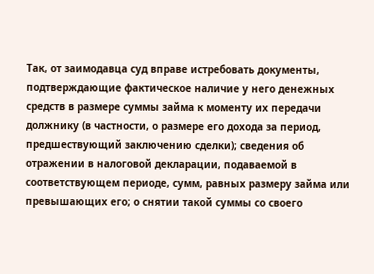Так, от заимодавца суд вправе истребовать документы, подтверждающие фактическое наличие у него денежных средств в размере суммы займа к моменту их передачи должнику (в частности, о размере его дохода за период, предшествующий заключению сделки); сведения об отражении в налоговой декларации, подаваемой в соответствующем периоде, сумм, равных размеру займа или превышающих его; о снятии такой суммы со своего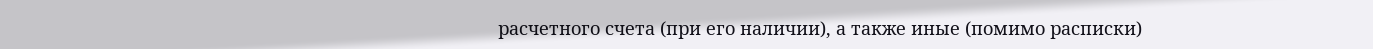расчетного счета (при его наличии), а также иные (помимо расписки)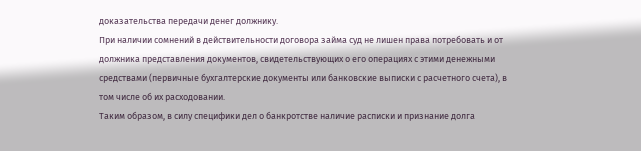доказательства передачи денег должнику.
При наличии сомнений в действительности договора займа суд не лишен права потребовать и от должника представления документов, свидетельствующих о его операциях с этими денежными средствами (первичные бухгалтерские документы или банковские выписки с расчетного счета), в том числе об их расходовании.
Таким образом, в силу специфики дел о банкротстве наличие расписки и признание долга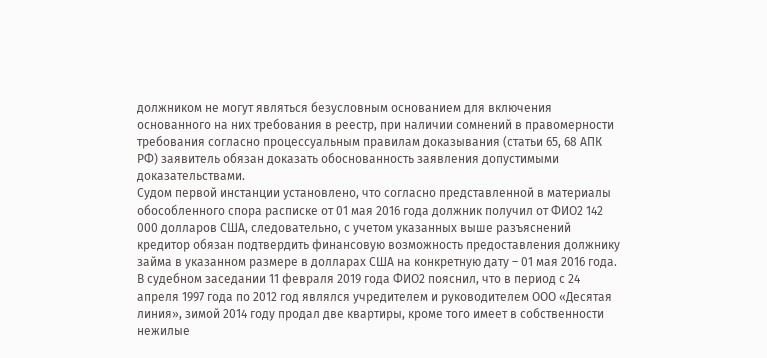должником не могут являться безусловным основанием для включения основанного на них требования в реестр, при наличии сомнений в правомерности требования согласно процессуальным правилам доказывания (статьи 65, 68 АПК РФ) заявитель обязан доказать обоснованность заявления допустимыми доказательствами.
Судом первой инстанции установлено, что согласно представленной в материалы обособленного спора расписке от 01 мая 2016 года должник получил от ФИО2 142 000 долларов США, следовательно, с учетом указанных выше разъяснений кредитор обязан подтвердить финансовую возможность предоставления должнику займа в указанном размере в долларах США на конкретную дату – 01 мая 2016 года.
В судебном заседании 11 февраля 2019 года ФИО2 пояснил, что в период с 24 апреля 1997 года по 2012 год являлся учредителем и руководителем ООО «Десятая линия», зимой 2014 году продал две квартиры, кроме того имеет в собственности нежилые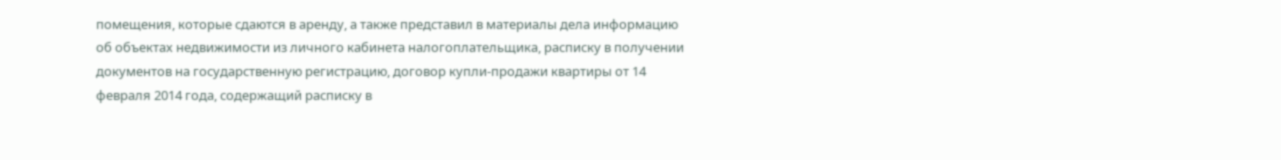помещения, которые сдаются в аренду, а также представил в материалы дела информацию об объектах недвижимости из личного кабинета налогоплательщика, расписку в получении документов на государственную регистрацию, договор купли-продажи квартиры от 14 февраля 2014 года, содержащий расписку в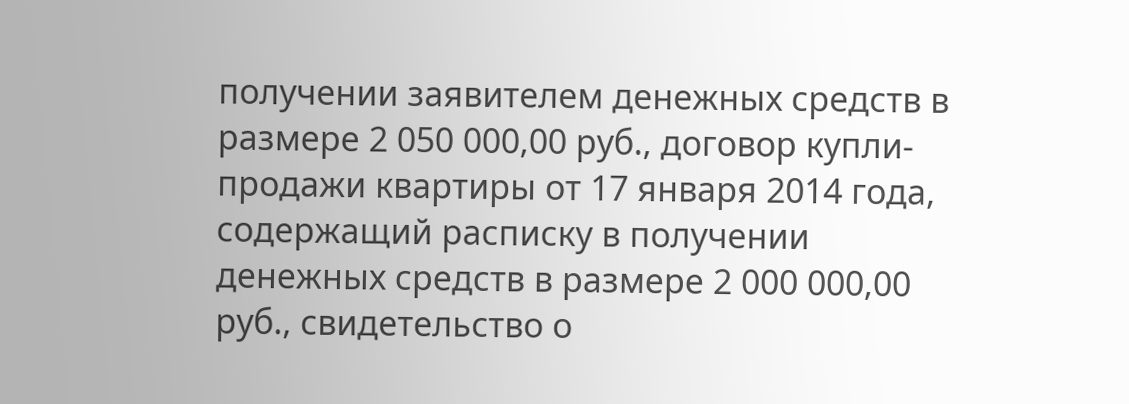получении заявителем денежных средств в размере 2 050 000,00 руб., договор купли-продажи квартиры от 17 января 2014 года, содержащий расписку в получении денежных средств в размере 2 000 000,00 руб., свидетельство о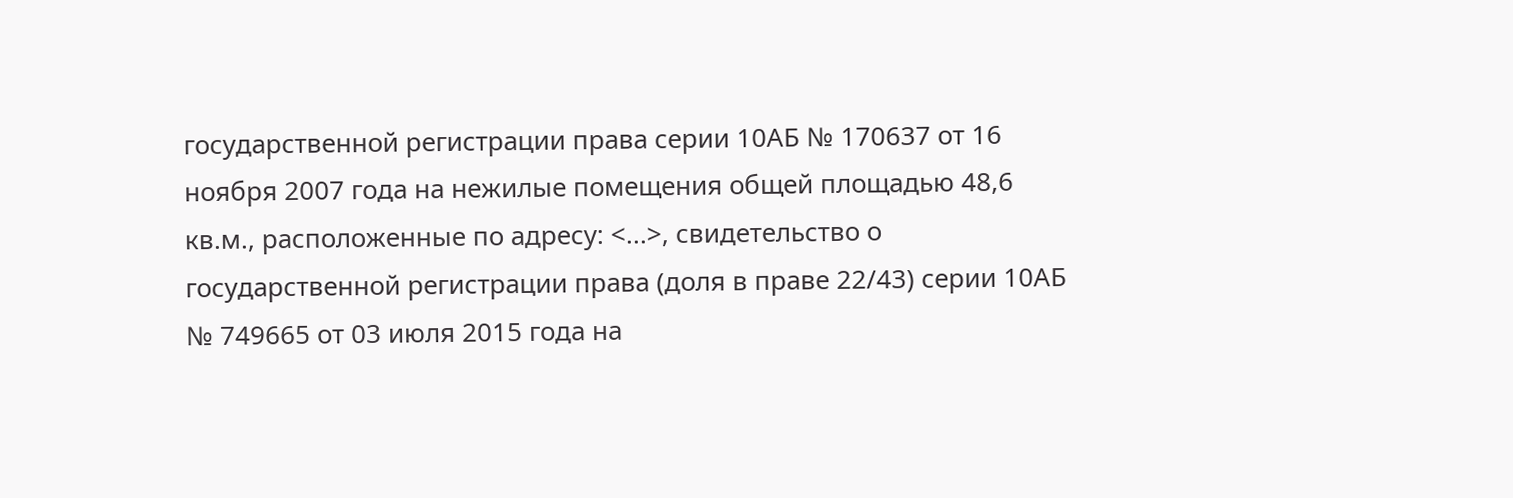государственной регистрации права серии 10АБ № 170637 от 16 ноября 2007 года на нежилые помещения общей площадью 48,6 кв.м., расположенные по адресу: <...>, свидетельство о государственной регистрации права (доля в праве 22/43) серии 10АБ № 749665 от 03 июля 2015 года на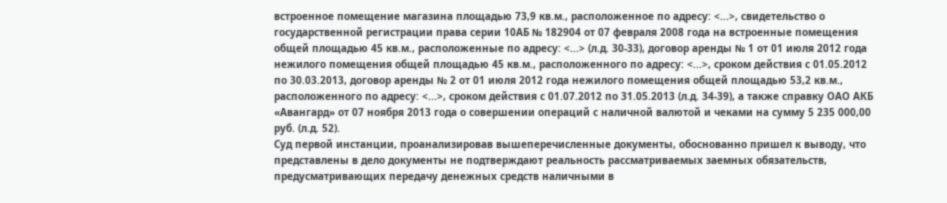встроенное помещение магазина площадью 73,9 кв.м., расположенное по адресу: <...>, свидетельство о государственной регистрации права серии 10АБ № 182904 от 07 февраля 2008 года на встроенные помещения общей площадью 45 кв.м., расположенные по адресу: <...> (л.д. 30-33), договор аренды № 1 от 01 июля 2012 года нежилого помещения общей площадью 45 кв.м., расположенного по адресу: <...>, сроком действия с 01.05.2012 по 30.03.2013, договор аренды № 2 от 01 июля 2012 года нежилого помещения общей площадью 53,2 кв.м., расположенного по адресу: <...>, сроком действия с 01.07.2012 по 31.05.2013 (л.д. 34-39), а также справку ОАО АКБ «Авангард» от 07 ноября 2013 года о совершении операций с наличной валютой и чеками на сумму 5 235 000,00 руб. (л.д. 52).
Суд первой инстанции, проанализировав вышеперечисленные документы, обоснованно пришел к выводу, что представлены в дело документы не подтверждают реальность рассматриваемых заемных обязательств, предусматривающих передачу денежных средств наличными в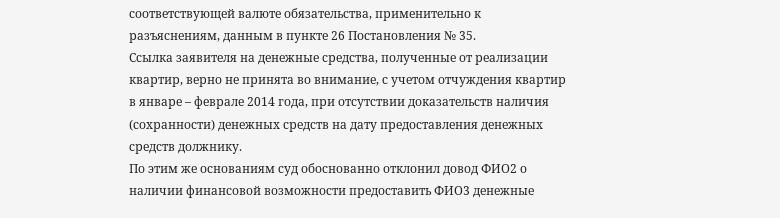соответствующей валюте обязательства, применительно к разъяснениям, данным в пункте 26 Постановления № 35.
Ссылка заявителя на денежные средства, полученные от реализации квартир, верно не принята во внимание, с учетом отчуждения квартир в январе – феврале 2014 года, при отсутствии доказательств наличия (сохранности) денежных средств на дату предоставления денежных средств должнику.
По этим же основаниям суд обоснованно отклонил довод ФИО2 о наличии финансовой возможности предоставить ФИО3 денежные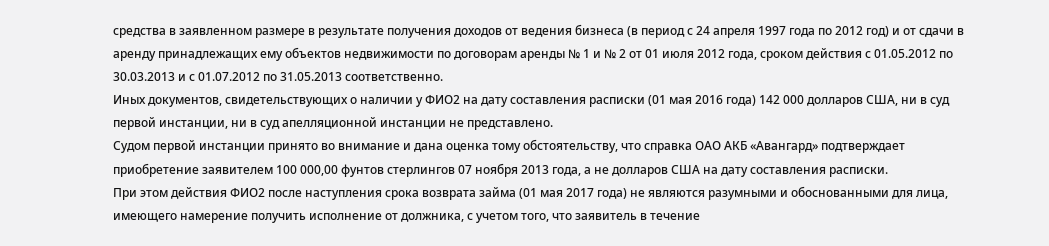средства в заявленном размере в результате получения доходов от ведения бизнеса (в период с 24 апреля 1997 года по 2012 год) и от сдачи в аренду принадлежащих ему объектов недвижимости по договорам аренды № 1 и № 2 от 01 июля 2012 года, сроком действия с 01.05.2012 по 30.03.2013 и с 01.07.2012 по 31.05.2013 соответственно.
Иных документов, свидетельствующих о наличии у ФИО2 на дату составления расписки (01 мая 2016 года) 142 000 долларов США, ни в суд первой инстанции, ни в суд апелляционной инстанции не представлено.
Судом первой инстанции принято во внимание и дана оценка тому обстоятельству, что справка ОАО АКБ «Авангард» подтверждает приобретение заявителем 100 000,00 фунтов стерлингов 07 ноября 2013 года, а не долларов США на дату составления расписки.
При этом действия ФИО2 после наступления срока возврата займа (01 мая 2017 года) не являются разумными и обоснованными для лица, имеющего намерение получить исполнение от должника, с учетом того, что заявитель в течение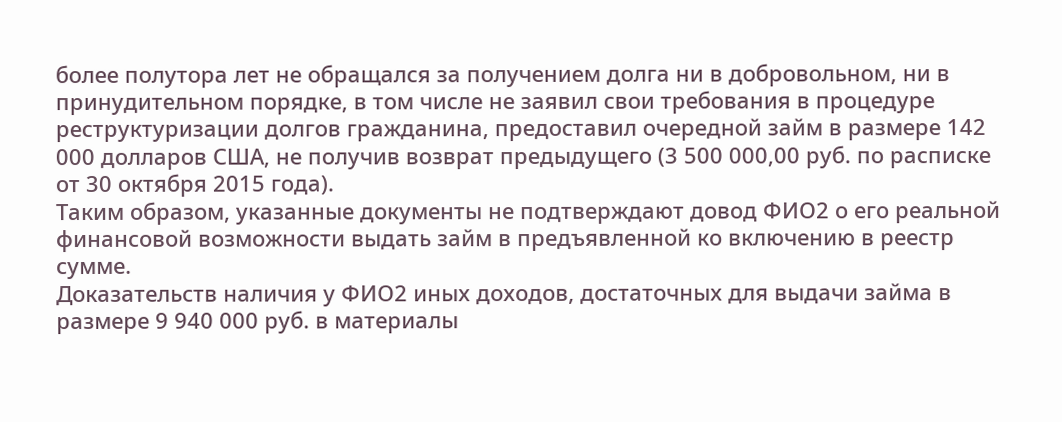более полутора лет не обращался за получением долга ни в добровольном, ни в принудительном порядке, в том числе не заявил свои требования в процедуре реструктуризации долгов гражданина, предоставил очередной займ в размере 142 000 долларов США, не получив возврат предыдущего (3 500 000,00 руб. по расписке от 30 октября 2015 года).
Таким образом, указанные документы не подтверждают довод ФИО2 о его реальной финансовой возможности выдать займ в предъявленной ко включению в реестр сумме.
Доказательств наличия у ФИО2 иных доходов, достаточных для выдачи займа в размере 9 940 000 руб. в материалы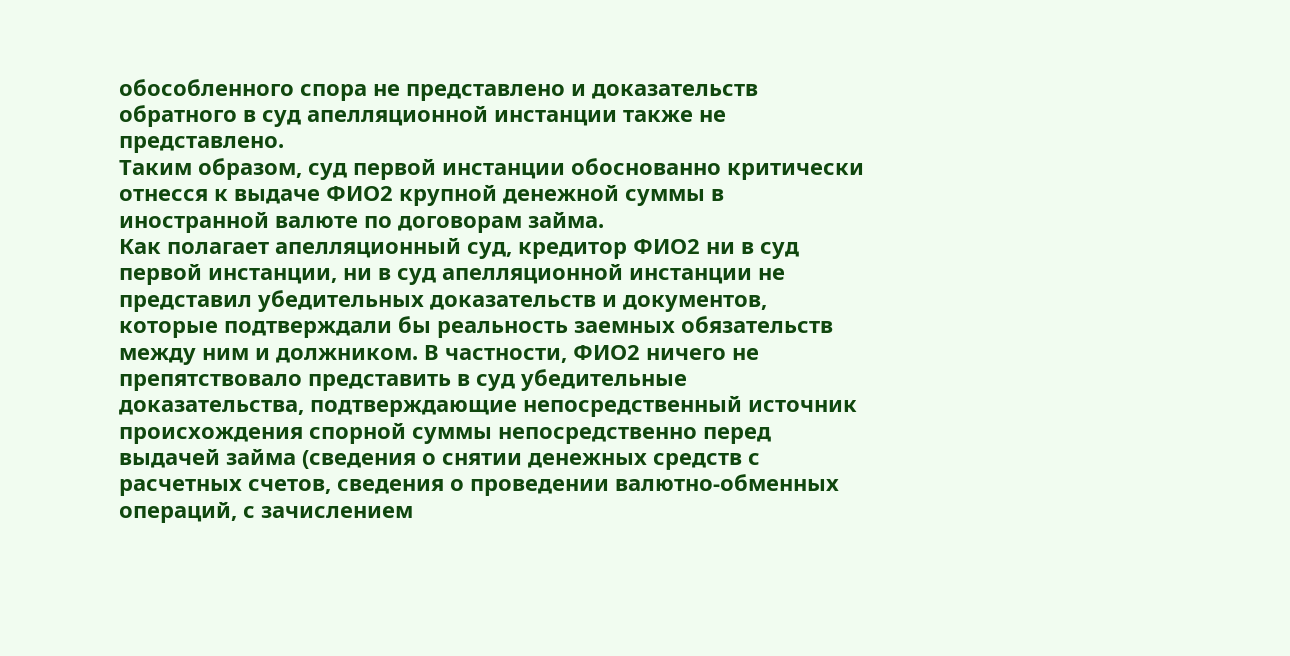обособленного спора не представлено и доказательств обратного в суд апелляционной инстанции также не представлено.
Таким образом, суд первой инстанции обоснованно критически отнесся к выдаче ФИО2 крупной денежной суммы в иностранной валюте по договорам займа.
Как полагает апелляционный суд, кредитор ФИО2 ни в суд первой инстанции, ни в суд апелляционной инстанции не представил убедительных доказательств и документов, которые подтверждали бы реальность заемных обязательств между ним и должником. В частности, ФИО2 ничего не препятствовало представить в суд убедительные доказательства, подтверждающие непосредственный источник происхождения спорной суммы непосредственно перед выдачей займа (сведения о снятии денежных средств с расчетных счетов, сведения о проведении валютно-обменных операций, с зачислением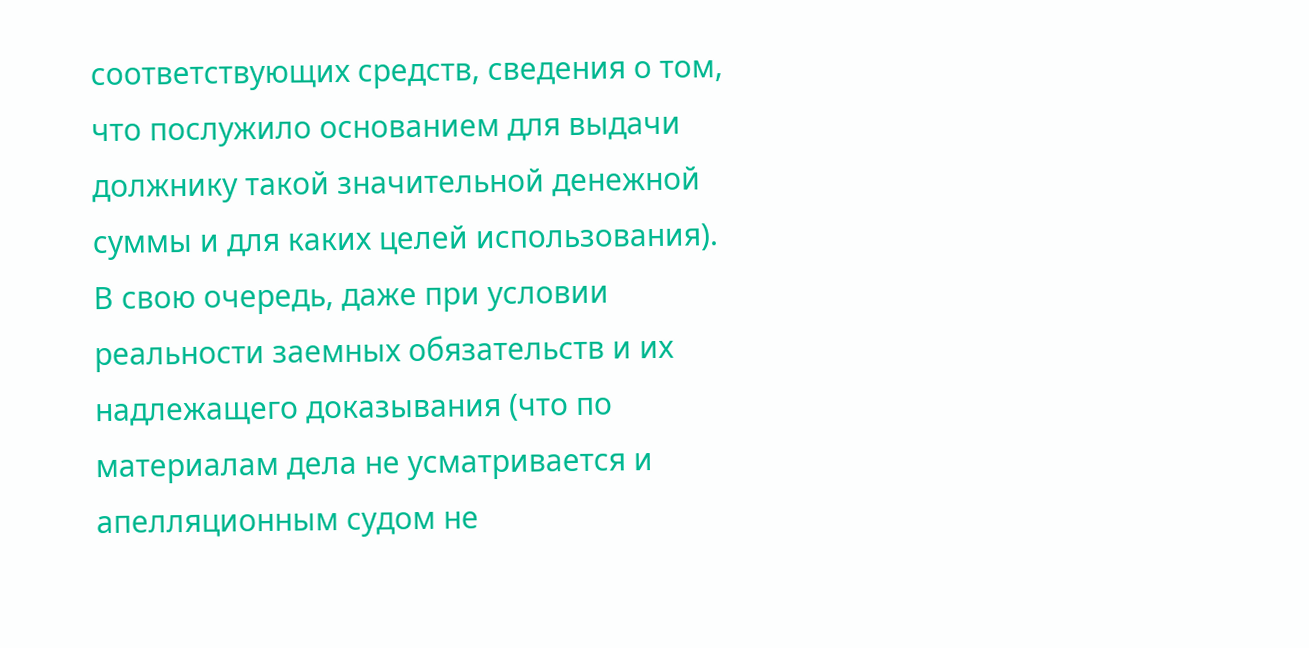соответствующих средств, сведения о том, что послужило основанием для выдачи должнику такой значительной денежной суммы и для каких целей использования).
В свою очередь, даже при условии реальности заемных обязательств и их надлежащего доказывания (что по материалам дела не усматривается и апелляционным судом не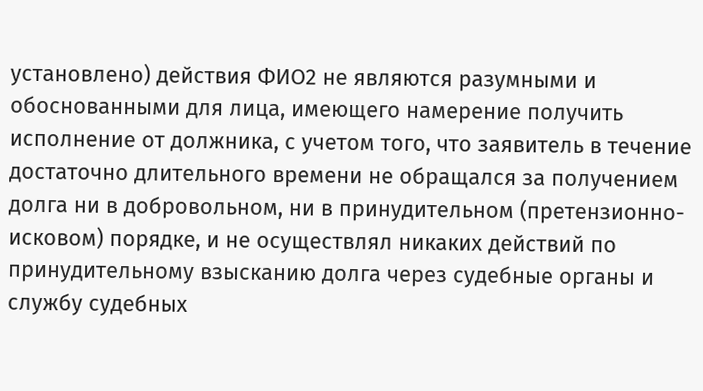установлено) действия ФИО2 не являются разумными и обоснованными для лица, имеющего намерение получить исполнение от должника, с учетом того, что заявитель в течение достаточно длительного времени не обращался за получением долга ни в добровольном, ни в принудительном (претензионно-исковом) порядке, и не осуществлял никаких действий по принудительному взысканию долга через судебные органы и службу судебных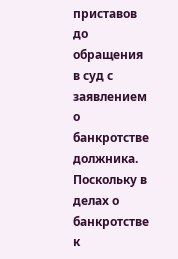приставов до обращения в суд с заявлением о банкротстве должника.
Поскольку в делах о банкротстве к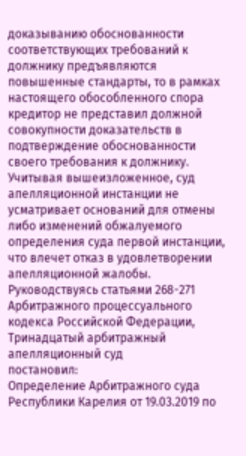доказыванию обоснованности соответствующих требований к должнику предъявляются повышенные стандарты, то в рамках настоящего обособленного спора кредитор не представил должной совокупности доказательств в подтверждение обоснованности своего требования к должнику.
Учитывая вышеизложенное, суд апелляционной инстанции не усматривает оснований для отмены либо изменений обжалуемого определения суда первой инстанции, что влечет отказ в удовлетворении апелляционной жалобы.
Руководствуясь статьями 268-271 Арбитражного процессуального кодекса Российской Федерации, Тринадцатый арбитражный апелляционный суд
постановил:
Определение Арбитражного суда Республики Карелия от 19.03.2019 по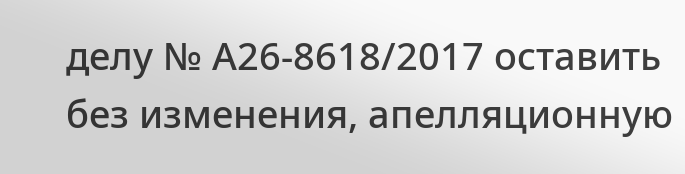делу № А26-8618/2017 оставить без изменения, апелляционную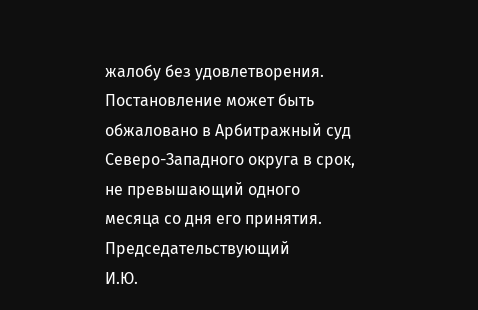жалобу без удовлетворения.
Постановление может быть обжаловано в Арбитражный суд Северо-Западного округа в срок, не превышающий одного месяца со дня его принятия.
Председательствующий
И.Ю.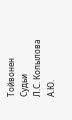Тойвонен
Судьи
Л.С. Копылова
А.Ю.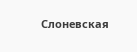Слоневская